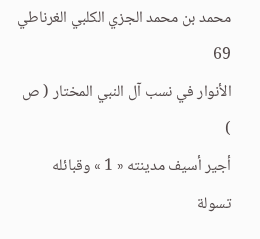محمد بن محمد الجزي الكلبي الغرناطي
69
الأنوار في نسب آل النبي المختار ( ص )
أجير أسيف مدينته « 1 » وقبائله تسولة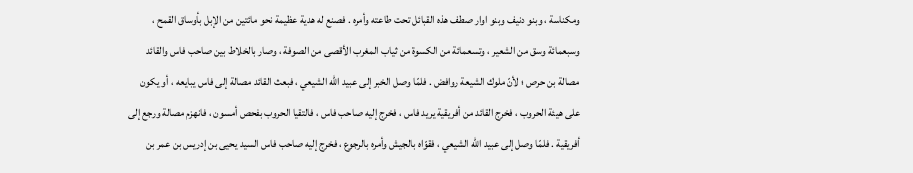ومكناسة ، وبنو دنيف وبنو اوار صطف هذه القبائل تحت طاعته وأمره . فصنع له هدية عظيمة نحو مائتين من الإبل بأوساق القمح ، وسبعمائة وسق من الشعير ، وتسعمائة من الكسوة من ثياب المغرب الأقصى من الصوفة ، وصار بالخلاط بين صاحب فاس والقائد مصالة بن حرص ؛ لأنّ ملوك الشيعة روافض . فلمّا وصل الخبر إلى عبيد اللّه الشيعي ، فبعث القائد مصالة إلى فاس يبايعه ، أو يكون على هيئة الحروب ، فخرج القائد من أفريقية يريد فاس ، فخرج إليه صاحب فاس ، فالتقيا الحروب بفحص أمسون ، فانهزم مصالة ورجع إلى أفريقية . فلمّا وصل إلى عبيد اللّه الشيعي ، فقوّاه بالجيش وأمره بالرجوع ، فخرج إليه صاحب فاس السيد يحيى بن إدريس بن عمر بن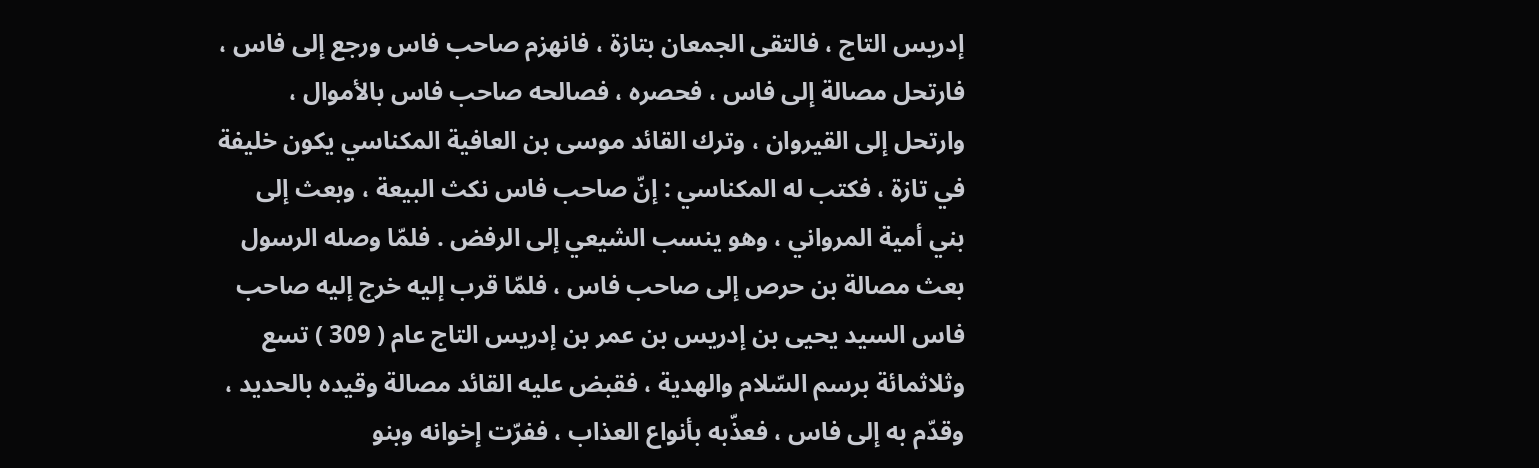إدريس التاج ، فالتقى الجمعان بتازة ، فانهزم صاحب فاس ورجع إلى فاس ، فارتحل مصالة إلى فاس ، فحصره ، فصالحه صاحب فاس بالأموال ، وارتحل إلى القيروان ، وترك القائد موسى بن العافية المكناسي يكون خليفة في تازة ، فكتب له المكناسي : إنّ صاحب فاس نكث البيعة ، وبعث إلى بني أمية المرواني ، وهو ينسب الشيعي إلى الرفض . فلمّا وصله الرسول بعث مصالة بن حرص إلى صاحب فاس ، فلمّا قرب إليه خرج إليه صاحب فاس السيد يحيى بن إدريس بن عمر بن إدريس التاج عام ( 309 ) تسع وثلاثمائة برسم السّلام والهدية ، فقبض عليه القائد مصالة وقيده بالحديد ، وقدّم به إلى فاس ، فعذّبه بأنواع العذاب ، ففرّت إخوانه وبنو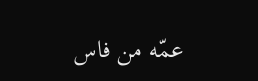عمّه من فاس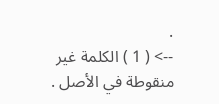.
--> ( 1 ) الكلمة غير منقوطة في الأصل .